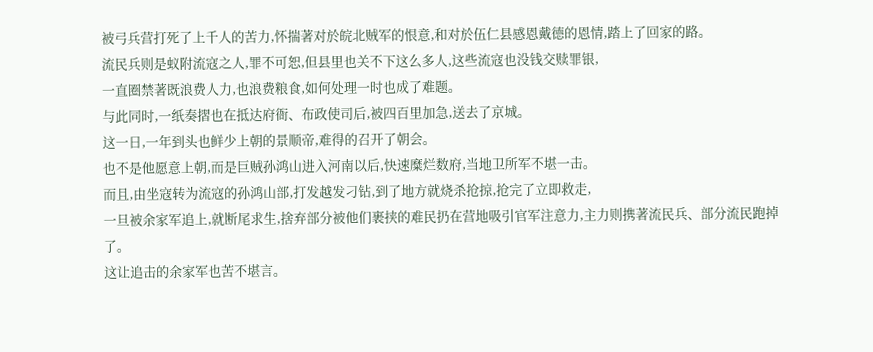被弓兵营打死了上千人的苦力,怀揣著对於皖北贼军的恨意,和对於伍仁县感恩戴德的恩情,踏上了回家的路。
流民兵则是蚁附流寇之人,罪不可恕,但县里也关不下这么多人,这些流寇也没钱交赎罪银,
一直圈禁著既浪费人力,也浪费粮食,如何处理一时也成了难题。
与此同时,一纸奏摺也在抵达府衙、布政使司后,被四百里加急,送去了京城。
这一日,一年到头也鲜少上朝的景顺帝,难得的召开了朝会。
也不是他愿意上朝,而是巨贼孙鸿山进入河南以后,快速糜烂数府,当地卫所军不堪一击。
而且,由坐寇转为流寇的孙鸿山部,打发越发刁钻,到了地方就烧杀抢掠,抢完了立即救走,
一旦被余家军追上,就断尾求生,捨弃部分被他们裹挟的难民扔在营地吸引官军注意力,主力则携著流民兵、部分流民跑掉了。
这让追击的余家军也苦不堪言。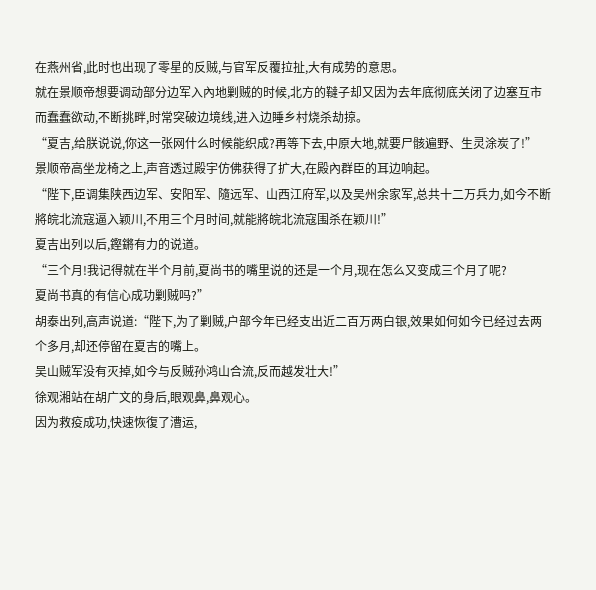在燕州省,此时也出现了零星的反贼,与官军反覆拉扯,大有成势的意思。
就在景顺帝想要调动部分边军入內地剿贼的时候,北方的韃子却又因为去年底彻底关闭了边塞互市而蠢蠢欲动,不断挑畔,时常突破边境线,进入边睡乡村烧杀劫掠。
“夏吉,给朕说说,你这一张网什么时候能织成?再等下去,中原大地,就要尸骸遍野、生灵涂炭了!”
景顺帝高坐龙椅之上,声音透过殿宇仿佛获得了扩大,在殿內群臣的耳边响起。
“陛下,臣调集陕西边军、安阳军、隨远军、山西江府军,以及吴州余家军,总共十二万兵力,如今不断將皖北流寇逼入颖川,不用三个月时间,就能將皖北流寇围杀在颖川!”
夏吉出列以后,鏗鏘有力的说道。
“三个月!我记得就在半个月前,夏尚书的嘴里说的还是一个月,现在怎么又变成三个月了呢?
夏尚书真的有信心成功剿贼吗?”
胡泰出列,高声说道:“陛下,为了剿贼,户部今年已经支出近二百万两白银,效果如何如今已经过去两个多月,却还停留在夏吉的嘴上。
吴山贼军没有灭掉,如今与反贼孙鸿山合流,反而越发壮大!”
徐观湘站在胡广文的身后,眼观鼻,鼻观心。
因为救疫成功,快速恢復了漕运,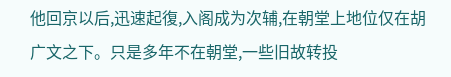他回京以后,迅速起復,入阁成为次辅,在朝堂上地位仅在胡广文之下。只是多年不在朝堂,一些旧故转投